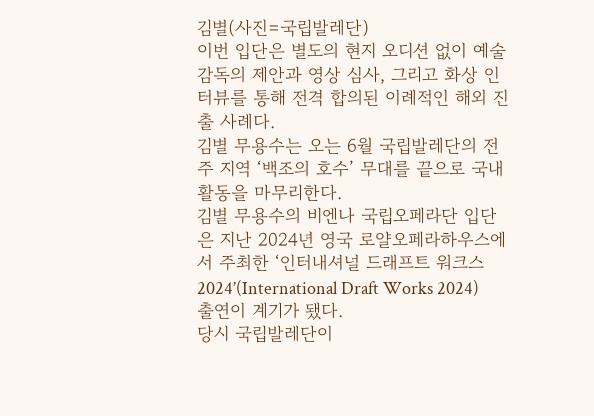김별(사진=국립발레단)
이번 입단은 별도의 현지 오디션 없이 예술감독의 제안과 영상 심사, 그리고 화상 인터뷰를 통해 전격 합의된 이례적인 해외 진출 사례다.
김별 무용수는 오는 6월 국립발레단의 전주 지역 ‘백조의 호수’ 무대를 끝으로 국내 활동을 마무리한다.
김별 무용수의 비엔나 국립오페라단 입단은 지난 2024년 영국 로얄오페라하우스에서 주최한 ‘인터내셔널 드래프트 워크스 2024’(International Draft Works 2024) 출연이 계기가 됐다.
당시 국립발레단이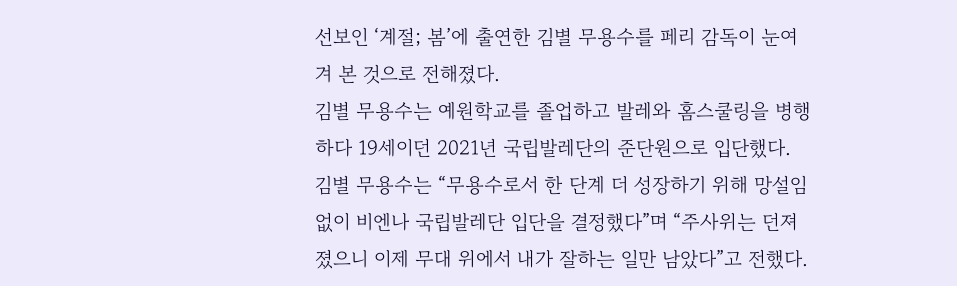선보인 ‘계절; 봄’에 출연한 김별 무용수를 페리 감독이 눈여겨 본 것으로 전해졌다.
김별 무용수는 예원학교를 졸업하고 발레와 홈스쿨링을 병행하다 19세이던 2021년 국립발레단의 준단원으로 입단했다.
김별 무용수는 “무용수로서 한 단계 더 성장하기 위해 망설임 없이 비엔나 국립발레단 입단을 결정했다”며 “주사위는 던져졌으니 이제 무대 위에서 내가 잘하는 일만 남았다”고 전했다.